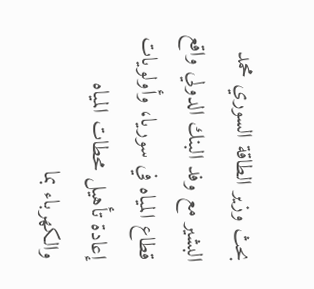بحث وزير الطاقة السوري محمد البشير مع وفد البنك الدولي واقع قطاع المياه في سوريا، وأولويات إعادة تأهيل محطات المياه والكهرباء بما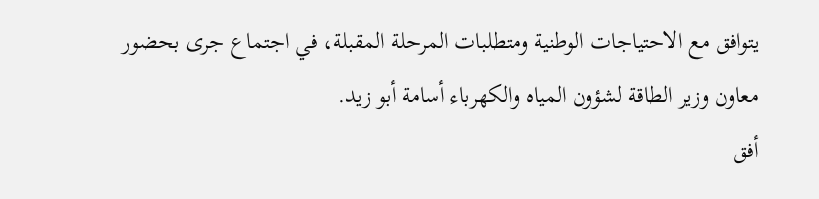يتوافق مع الاحتياجات الوطنية ومتطلبات المرحلة المقبلة، في اجتماع جرى بحضور معاون وزير الطاقة لشؤون المياه والكهرباء أسامة أبو زيد.
أفق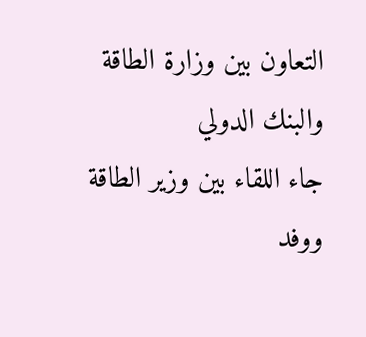التعاون بين وزارة الطاقة والبنك الدولي
جاء اللقاء بين وزير الطاقة ووفد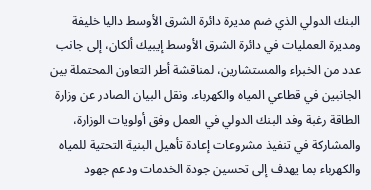البنك الدولي الذي ضم مديرة دائرة الشرق الأوسط داليا خليفة ومديرة العمليات في دائرة الشرق الأوسط إيبيك ألكان، إلى جانب عدد من الخبراء والمستشارين، لمناقشة أطر التعاون المحتملة بين الجانبين في قطاعي المياه والكهرباء. ونقل البيان الصادر عن وزارة الطاقة رغبة وفد البنك الدولي في العمل وفق أولويات الوزارة، والمشاركة في تنفيذ مشروعات إعادة تأهيل البنية التحتية للمياه والكهرباء بما يهدف إلى تحسين جودة الخدمات ودعم جهود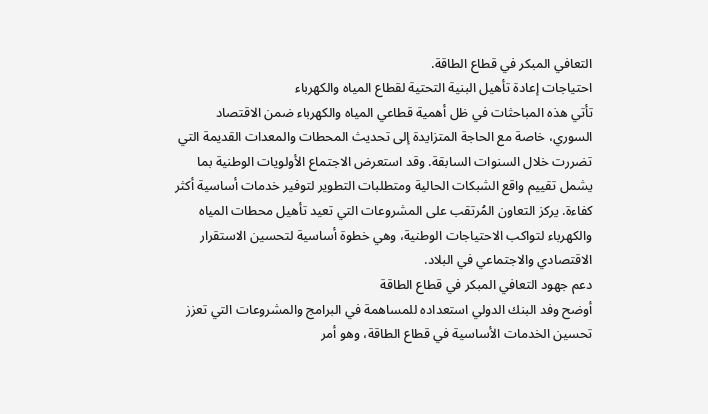التعافي المبكر في قطاع الطاقة.
احتياجات إعادة تأهيل البنية التحتية لقطاع المياه والكهرباء
تأتي هذه المباحثات في ظل أهمية قطاعي المياه والكهرباء ضمن الاقتصاد السوري، خاصة مع الحاجة المتزايدة إلى تحديث المحطات والمعدات القديمة التي تضررت خلال السنوات السابقة. وقد استعرض الاجتماع الأولويات الوطنية بما يشمل تقييم واقع الشبكات الحالية ومتطلبات التطوير لتوفير خدمات أساسية أكثر كفاءة. يركز التعاون المُرتقب على المشروعات التي تعيد تأهيل محطات المياه والكهرباء لتواكب الاحتياجات الوطنية، وهي خطوة أساسية لتحسين الاستقرار الاقتصادي والاجتماعي في البلاد.
دعم جهود التعافي المبكر في قطاع الطاقة
أوضح وفد البنك الدولي استعداده للمساهمة في البرامج والمشروعات التي تعزز تحسين الخدمات الأساسية في قطاع الطاقة، وهو أمر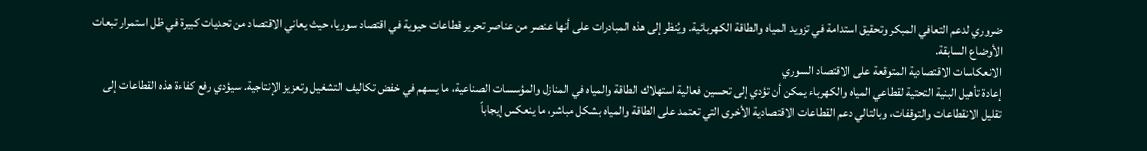ضروري لدعم التعافي المبكر وتحقيق استدامة في تزويد المياه والطاقة الكهربائية. ويُنظر إلى هذه المبادرات على أنها عنصر من عناصر تحرير قطاعات حيوية في اقتصاد سوريا، حيث يعاني الاقتصاد من تحديات كبيرة في ظل استمرار تبعات الأوضاع السابقة.
الانعكاسات الاقتصادية المتوقعة على الاقتصاد السوري
إعادة تأهيل البنية التحتية لقطاعي المياه والكهرباء يمكن أن تؤدي إلى تحسين فعالية استهلاك الطاقة والمياه في المنازل والمؤسسات الصناعية، ما يسهم في خفض تكاليف التشغيل وتعزيز الإنتاجية. سيؤدي رفع كفاءة هذه القطاعات إلى تقليل الانقطاعات والتوقفات، وبالتالي دعم القطاعات الاقتصادية الأخرى التي تعتمد على الطاقة والمياه بشكل مباشر، ما ينعكس إيجاباً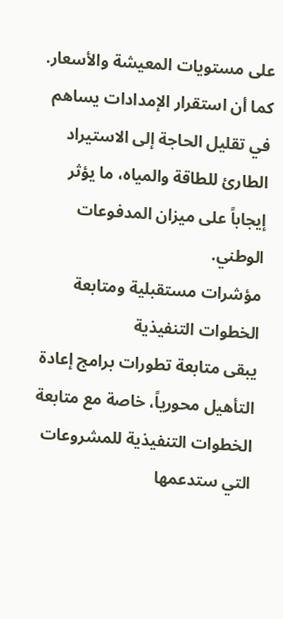على مستويات المعيشة والأسعار. كما أن استقرار الإمدادات يساهم في تقليل الحاجة إلى الاستيراد الطارئ للطاقة والمياه، ما يؤثر إيجاباً على ميزان المدفوعات الوطني.
مؤشرات مستقبلية ومتابعة الخطوات التنفيذية
يبقى متابعة تطورات برامج إعادة التأهيل محورياً، خاصة مع متابعة الخطوات التنفيذية للمشروعات التي ستدعمها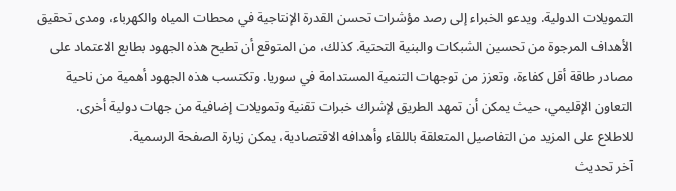التمويلات الدولية. ويدعو الخبراء إلى رصد مؤشرات تحسن القدرة الإنتاجية في محطات المياه والكهرباء، ومدى تحقيق الأهداف المرجوة من تحسين الشبكات والبنية التحتية. كذلك، من المتوقع أن تطيح هذه الجهود بطابع الاعتماد على مصادر طاقة أقل كفاءة، وتعزز من توجهات التنمية المستدامة في سوريا. وتكتسب هذه الجهود أهمية من ناحية التعاون الإقليمي، حيث يمكن أن تمهد الطريق لإشراك خبرات تقنية وتمويلات إضافية من جهات دولية أخرى.
للاطلاع على المزيد من التفاصيل المتعلقة باللقاء وأهدافه الاقتصادية، يمكن زيارة الصفحة الرسمية.
آخر تحديث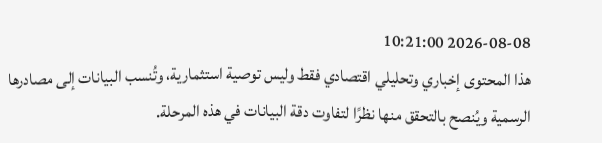2026-08-08 10:21:00
هذا المحتوى إخباري وتحليلي اقتصادي فقط وليس توصية استثمارية، وتُنسب البيانات إلى مصادرها الرسمية ويُنصح بالتحقق منها نظرًا لتفاوت دقة البيانات في هذه المرحلة.